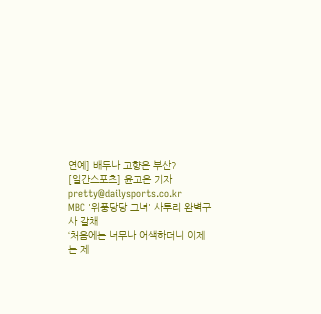연예] 배두나 고향은 부산?
[일간스포츠] 윤고은 기자 pretty@dailysports.co.kr
MBC '위풍당당 그녀' 사투리 완벽구사 갈채
‘처음에는 너무나 어색하더니 이제는 제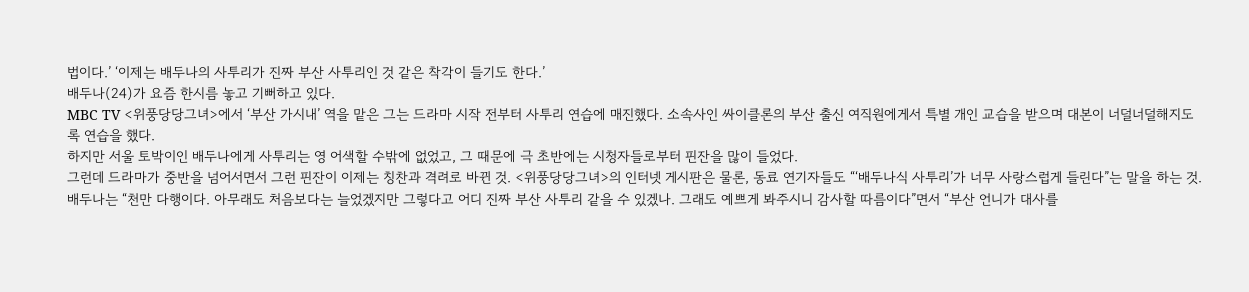법이다.’ ‘이제는 배두나의 사투리가 진짜 부산 사투리인 것 같은 착각이 들기도 한다.’
배두나(24)가 요즘 한시름 놓고 기뻐하고 있다.
MBC TV <위풍당당그녀>에서 ‘부산 가시내’ 역을 맡은 그는 드라마 시작 전부터 사투리 연습에 매진했다. 소속사인 싸이클론의 부산 출신 여직원에게서 특별 개인 교습을 받으며 대본이 너덜너덜해지도록 연습을 했다.
하지만 서울 토박이인 배두나에게 사투리는 영 어색할 수밖에 없었고, 그 때문에 극 초반에는 시청자들로부터 핀잔을 많이 들었다.
그런데 드라마가 중반을 넘어서면서 그런 핀잔이 이제는 칭찬과 격려로 바뀐 것. <위풍당당그녀>의 인터넷 게시판은 물론, 동료 연기자들도 “‘배두나식 사투리’가 너무 사랑스럽게 들린다”는 말을 하는 것.
배두나는 “천만 다행이다. 아무래도 처음보다는 늘었겠지만 그렇다고 어디 진짜 부산 사투리 같을 수 있겠나. 그래도 예쁘게 봐주시니 감사할 따름이다”면서 “부산 언니가 대사를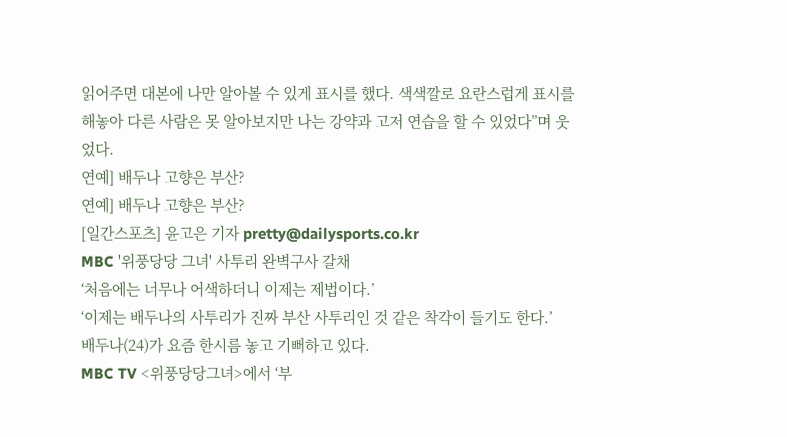읽어주면 대본에 나만 알아볼 수 있게 표시를 했다. 색색깔로 요란스럽게 표시를 해놓아 다른 사람은 못 알아보지만 나는 강약과 고저 연습을 할 수 있었다”며 웃었다.
연예] 배두나 고향은 부산?
연예] 배두나 고향은 부산?
[일간스포츠] 윤고은 기자 pretty@dailysports.co.kr
MBC '위풍당당 그녀' 사투리 완벽구사 갈채
‘처음에는 너무나 어색하더니 이제는 제법이다.’
‘이제는 배두나의 사투리가 진짜 부산 사투리인 것 같은 착각이 들기도 한다.’
배두나(24)가 요즘 한시름 놓고 기뻐하고 있다.
MBC TV <위풍당당그녀>에서 ‘부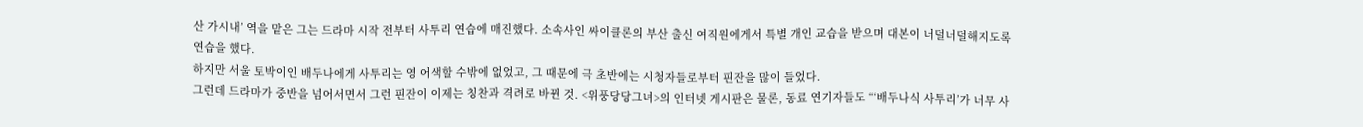산 가시내’ 역을 맡은 그는 드라마 시작 전부터 사투리 연습에 매진했다. 소속사인 싸이클론의 부산 출신 여직원에게서 특별 개인 교습을 받으며 대본이 너덜너덜해지도록 연습을 했다.
하지만 서울 토박이인 배두나에게 사투리는 영 어색할 수밖에 없었고, 그 때문에 극 초반에는 시청자들로부터 핀잔을 많이 들었다.
그런데 드라마가 중반을 넘어서면서 그런 핀잔이 이제는 칭찬과 격려로 바뀐 것. <위풍당당그녀>의 인터넷 게시판은 물론, 동료 연기자들도 “‘배두나식 사투리’가 너무 사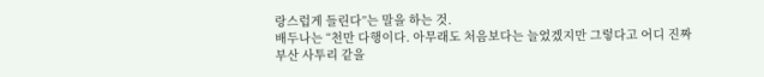랑스럽게 들린다”는 말을 하는 것.
배두나는 “천만 다행이다. 아무래도 처음보다는 늘었겠지만 그렇다고 어디 진짜 부산 사투리 같을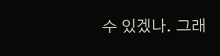수 있겠나. 그래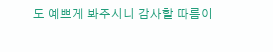도 예쁘게 봐주시니 감사할 따름이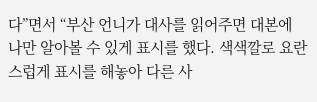다”면서 “부산 언니가 대사를 읽어주면 대본에 나만 알아볼 수 있게 표시를 했다. 색색깔로 요란스럽게 표시를 해놓아 다른 사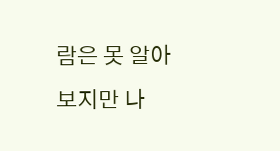람은 못 알아보지만 나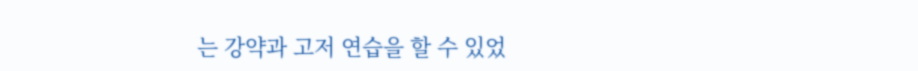는 강약과 고저 연습을 할 수 있었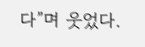다”며 웃었다.